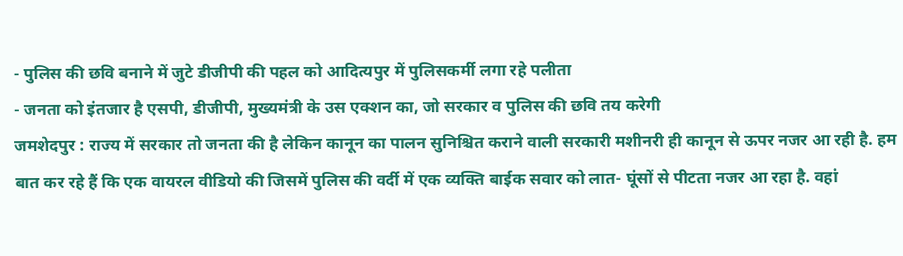- पुलिस की छवि बनाने में जुटे डीजीपी की पहल को आदित्यपुर में पुलिसकर्मी लगा रहे पलीता
- जनता को इंतजार है एसपी, डीजीपी, मुख्यमंत्री के उस एक्शन का, जो सरकार व पुलिस की छवि तय करेगी
जमशेदपुर : राज्य में सरकार तो जनता की है लेकिन कानून का पालन सुनिश्चित कराने वाली सरकारी मशीनरी ही कानून से ऊपर नजर आ रही है. हम बात कर रहे हैं कि एक वायरल वीडियो की जिसमें पुलिस की वर्दी में एक व्यक्ति बाईक सवार को लात- घूंसों से पीटता नजर आ रहा है. वहां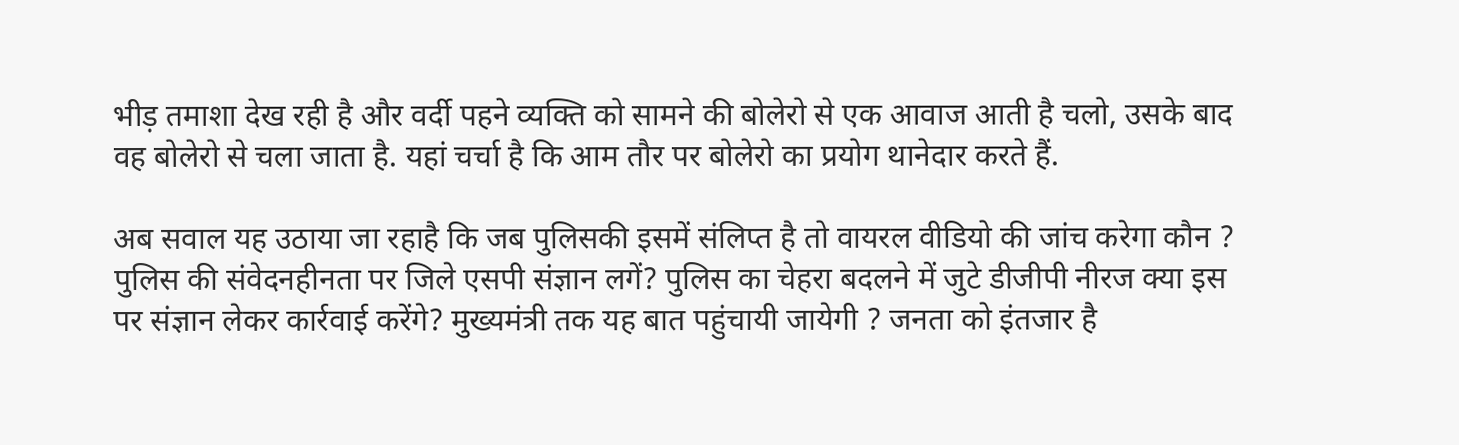भीड़ तमाशा देख रही है और वर्दी पहने व्यक्ति को सामने की बोलेरो से एक आवाज आती है चलो, उसके बाद वह बोलेरो से चला जाता है. यहां चर्चा है कि आम तौर पर बोलेरो का प्रयोग थानेदार करते हैं.

अब सवाल यह उठाया जा रहाहै कि जब पुलिसकी इसमें संलिप्त है तो वायरल वीडियो की जांच करेगा कौन ? पुलिस की संवेदनहीनता पर जिले एसपी संज्ञान लगें? पुलिस का चेहरा बदलने में जुटे डीजीपी नीरज क्या इस पर संज्ञान लेकर कार्रवाई करेंगे? मुख्यमंत्री तक यह बात पहुंचायी जायेगी ? जनता को इंतजार है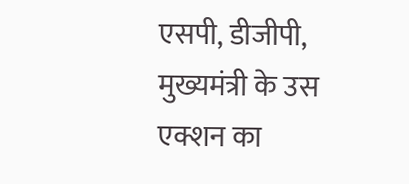एसपी, डीजीपी, मुख्यमंत्री के उस एक्शन का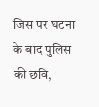जिस पर घटना के बाद पुलिस की छवि,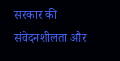सरकार की संवेदनशीलता और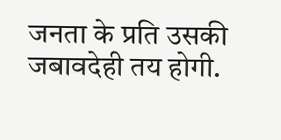जनता के प्रति उसकी जबावदेही तय होगी.